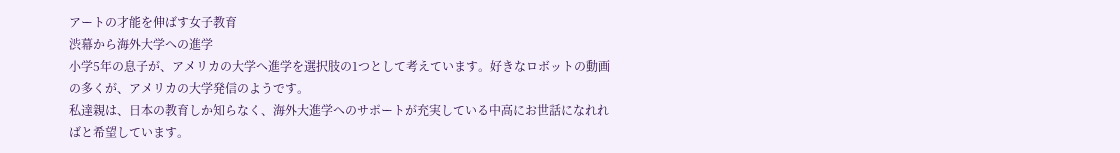アートの才能を伸ばす女子教育
渋幕から海外大学への進学
小学5年の息子が、アメリカの大学へ進学を選択肢の1つとして考えています。好きなロボットの動画の多くが、アメリカの大学発信のようです。
私達親は、日本の教育しか知らなく、海外大進学へのサポートが充実している中高にお世話になれればと希望しています。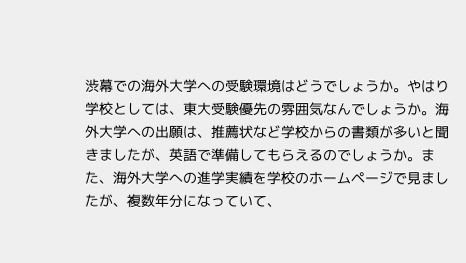渋幕での海外大学への受験環境はどうでしょうか。やはり学校としては、東大受験優先の雰囲気なんでしょうか。海外大学への出願は、推薦状など学校からの書類が多いと聞きましたが、英語で準備してもらえるのでしょうか。また、海外大学への進学実績を学校のホームページで見ましたが、複数年分になっていて、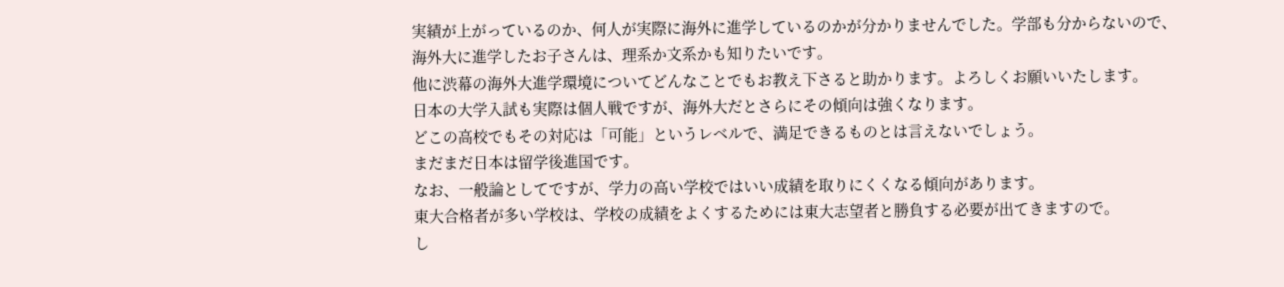実績が上がっているのか、何人が実際に海外に進学しているのかが分かりませんでした。学部も分からないので、海外大に進学したお子さんは、理系か文系かも知りたいです。
他に渋幕の海外大進学環境についてどんなことでもお教え下さると助かります。よろしくお願いいたします。
日本の大学入試も実際は個人戦ですが、海外大だとさらにその傾向は強くなります。
どこの高校でもその対応は「可能」というレベルで、満足できるものとは言えないでしょう。
まだまだ日本は留学後進国です。
なお、一般論としてですが、学力の高い学校ではいい成績を取りにくくなる傾向があります。
東大合格者が多い学校は、学校の成績をよくするためには東大志望者と勝負する必要が出てきますので。
し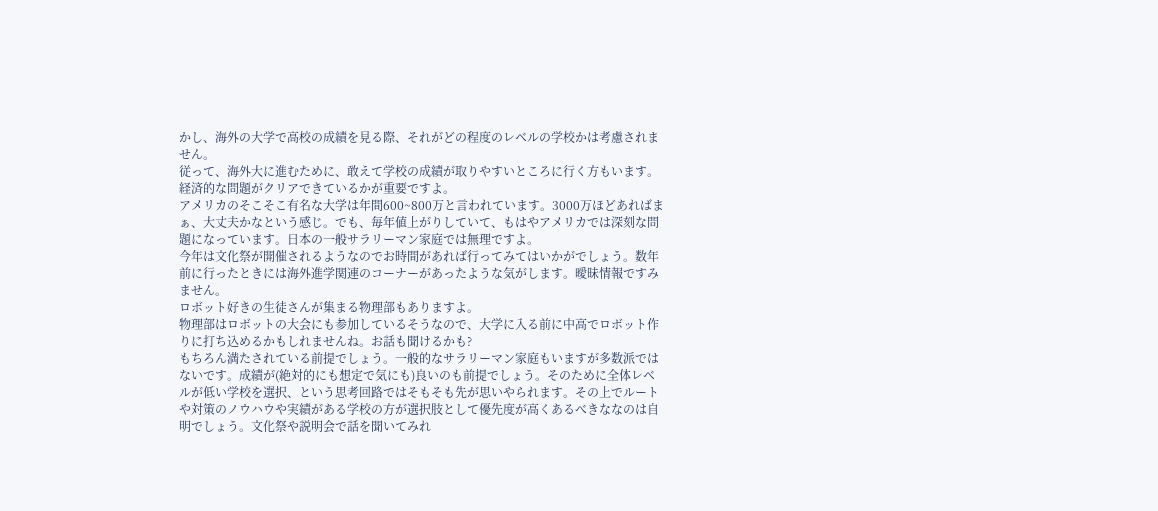かし、海外の大学で高校の成績を見る際、それがどの程度のレベルの学校かは考慮されません。
従って、海外大に進むために、敢えて学校の成績が取りやすいところに行く方もいます。
経済的な問題がクリアできているかが重要ですよ。
アメリカのそこそこ有名な大学は年間600~800万と言われています。3000万ほどあればまぁ、大丈夫かなという感じ。でも、毎年値上がりしていて、もはやアメリカでは深刻な問題になっています。日本の一般サラリーマン家庭では無理ですよ。
今年は文化祭が開催されるようなのでお時間があれば行ってみてはいかがでしょう。数年前に行ったときには海外進学関連のコーナーがあったような気がします。曖昧情報ですみません。
ロボット好きの生徒さんが集まる物理部もありますよ。
物理部はロボットの大会にも参加しているそうなので、大学に入る前に中高でロボット作りに打ち込めるかもしれませんね。お話も聞けるかも?
もちろん満たされている前提でしょう。一般的なサラリーマン家庭もいますが多数派ではないです。成績が(絶対的にも想定で気にも)良いのも前提でしょう。そのために全体レベルが低い学校を選択、という思考回路ではそもそも先が思いやられます。その上でルートや対策のノウハウや実績がある学校の方が選択肢として優先度が高くあるべきななのは自明でしょう。文化祭や説明会で話を聞いてみれ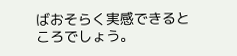ばおそらく実感できるところでしょう。